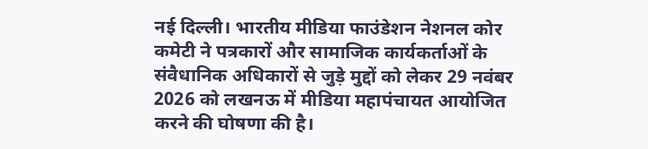नई दिल्ली। भारतीय मीडिया फाउंडेशन नेशनल कोर कमेटी ने पत्रकारों और सामाजिक कार्यकर्ताओं के संवैधानिक अधिकारों से जुड़े मुद्दों को लेकर 29 नवंबर 2026 को लखनऊ में मीडिया महापंचायत आयोजित करने की घोषणा की है।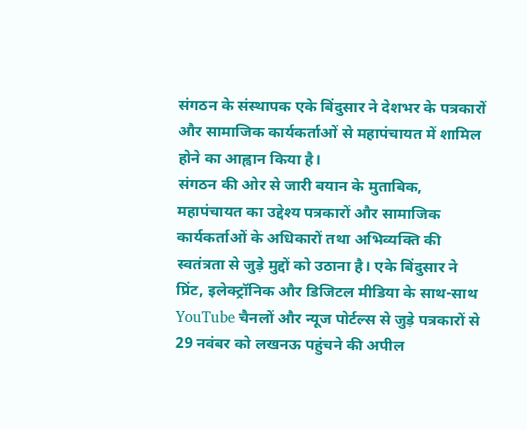संगठन के संस्थापक एके बिंदुसार ने देशभर के पत्रकारों और सामाजिक कार्यकर्ताओं से महापंचायत में शामिल होने का आह्वान किया है।
संगठन की ओर से जारी बयान के मुताबिक, महापंचायत का उद्देश्य पत्रकारों और सामाजिक कार्यकर्ताओं के अधिकारों तथा अभिव्यक्ति की स्वतंत्रता से जुड़े मुद्दों को उठाना है। एके बिंदुसार ने प्रिंट, इलेक्ट्रॉनिक और डिजिटल मीडिया के साथ-साथ YouTube चैनलों और न्यूज पोर्टल्स से जुड़े पत्रकारों से 29 नवंबर को लखनऊ पहुंचने की अपील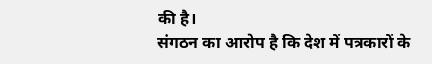की है।
संगठन का आरोप है कि देश में पत्रकारों के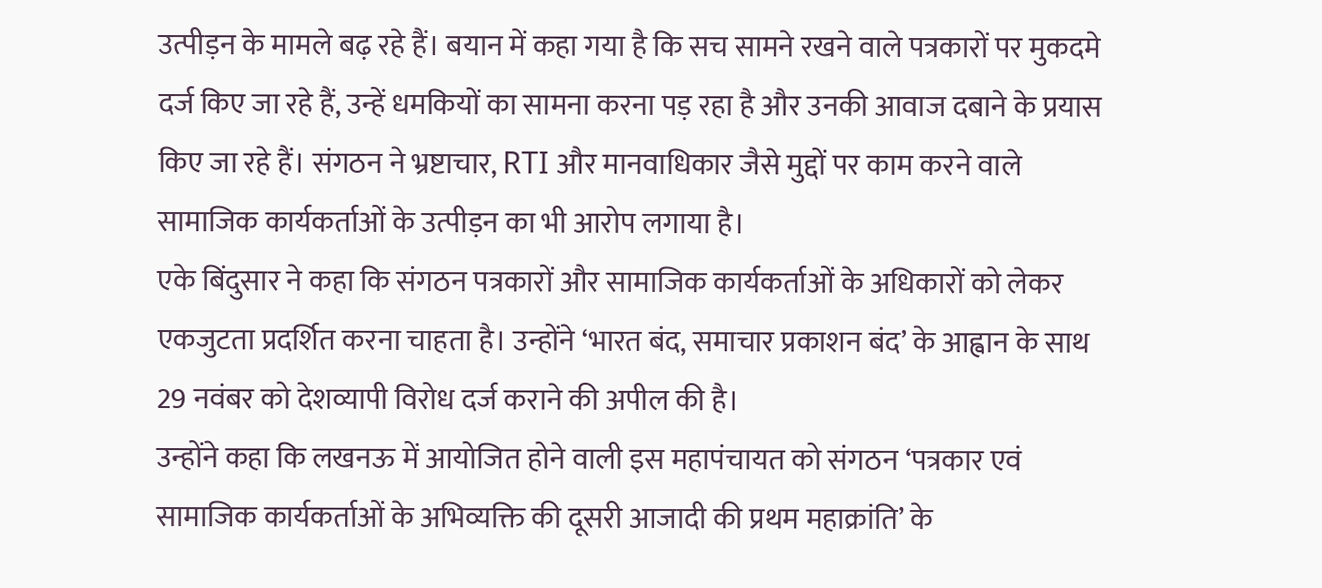उत्पीड़न के मामले बढ़ रहे हैं। बयान में कहा गया है कि सच सामने रखने वाले पत्रकारों पर मुकदमे दर्ज किए जा रहे हैं, उन्हें धमकियों का सामना करना पड़ रहा है और उनकी आवाज दबाने के प्रयास किए जा रहे हैं। संगठन ने भ्रष्टाचार, RTI और मानवाधिकार जैसे मुद्दों पर काम करने वाले सामाजिक कार्यकर्ताओं के उत्पीड़न का भी आरोप लगाया है।
एके बिंदुसार ने कहा कि संगठन पत्रकारों और सामाजिक कार्यकर्ताओं के अधिकारों को लेकर एकजुटता प्रदर्शित करना चाहता है। उन्होंने ‘भारत बंद, समाचार प्रकाशन बंद’ के आह्वान के साथ 29 नवंबर को देशव्यापी विरोध दर्ज कराने की अपील की है।
उन्होंने कहा कि लखनऊ में आयोजित होने वाली इस महापंचायत को संगठन ‘पत्रकार एवं सामाजिक कार्यकर्ताओं के अभिव्यक्ति की दूसरी आजादी की प्रथम महाक्रांति’ के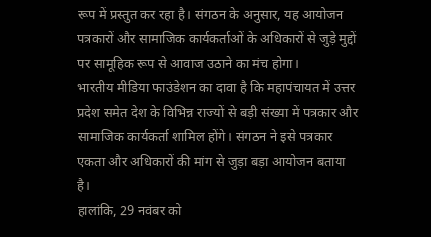रूप में प्रस्तुत कर रहा है। संगठन के अनुसार, यह आयोजन पत्रकारों और सामाजिक कार्यकर्ताओं के अधिकारों से जुड़े मुद्दों पर सामूहिक रूप से आवाज उठाने का मंच होगा।
भारतीय मीडिया फाउंडेशन का दावा है कि महापंचायत में उत्तर प्रदेश समेत देश के विभिन्न राज्यों से बड़ी संख्या में पत्रकार और सामाजिक कार्यकर्ता शामिल होंगे। संगठन ने इसे पत्रकार एकता और अधिकारों की मांग से जुड़ा बड़ा आयोजन बताया है।
हालांकि, 29 नवंबर को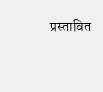प्रस्तावित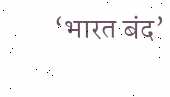‘भारत बंद’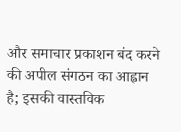और समाचार प्रकाशन बंद करने की अपील संगठन का आह्वान है; इसकी वास्तविक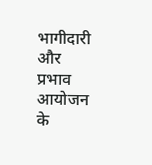भागीदारी और प्रभाव आयोजन के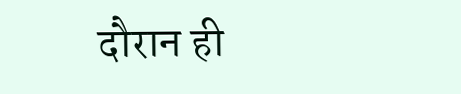दौरान ही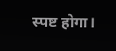स्पष्ट होगा।